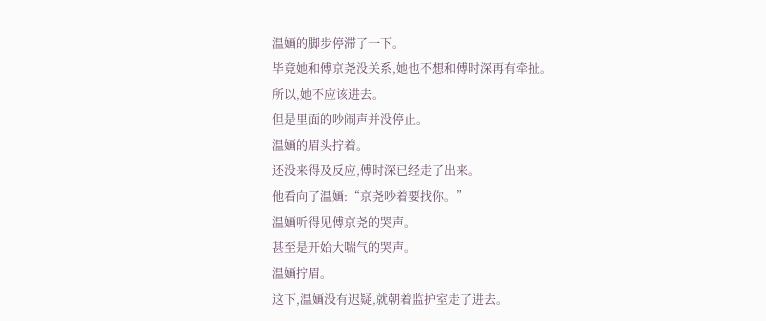温婳的脚步停滞了一下。
毕竟她和傅京尧没关系,她也不想和傅时深再有牵扯。
所以,她不应该进去。
但是里面的吵闹声并没停止。
温婳的眉头拧着。
还没来得及反应,傅时深已经走了出来。
他看向了温婳:“京尧吵着要找你。”
温婳听得见傅京尧的哭声。
甚至是开始大喘气的哭声。
温婳拧眉。
这下,温婳没有迟疑,就朝着监护室走了进去。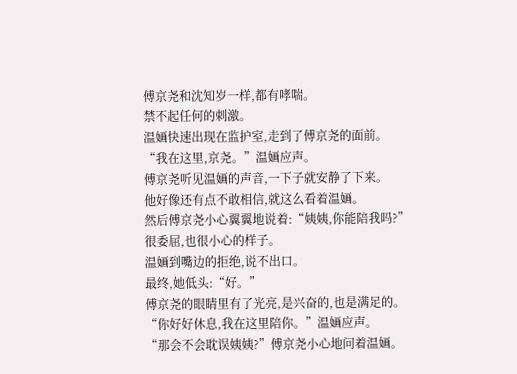傅京尧和沈知岁一样,都有哮喘。
禁不起任何的刺激。
温婳快速出现在监护室,走到了傅京尧的面前。
“我在这里,京尧。”温婳应声。
傅京尧听见温婳的声音,一下子就安静了下来。
他好像还有点不敢相信,就这么看着温婳。
然后傅京尧小心翼翼地说着:“姨姨,你能陪我吗?”
很委屈,也很小心的样子。
温婳到嘴边的拒绝,说不出口。
最终,她低头:“好。”
傅京尧的眼睛里有了光亮,是兴奋的,也是满足的。
“你好好休息,我在这里陪你。”温婳应声。
“那会不会耽误姨姨?”傅京尧小心地问着温婳。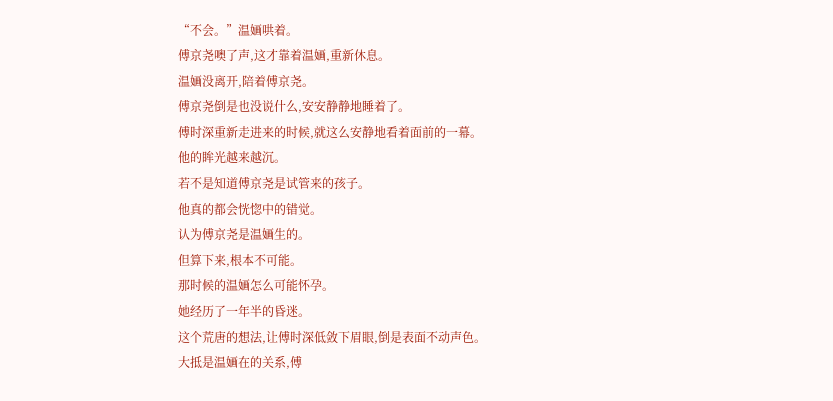“不会。”温婳哄着。
傅京尧噢了声,这才靠着温婳,重新休息。
温婳没离开,陪着傅京尧。
傅京尧倒是也没说什么,安安静静地睡着了。
傅时深重新走进来的时候,就这么安静地看着面前的一幕。
他的眸光越来越沉。
若不是知道傅京尧是试管来的孩子。
他真的都会恍惚中的错觉。
认为傅京尧是温婳生的。
但算下来,根本不可能。
那时候的温婳怎么可能怀孕。
她经历了一年半的昏迷。
这个荒唐的想法,让傅时深低敛下眉眼,倒是表面不动声色。
大抵是温婳在的关系,傅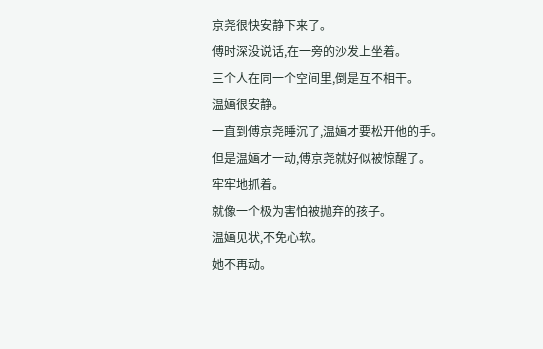京尧很快安静下来了。
傅时深没说话,在一旁的沙发上坐着。
三个人在同一个空间里,倒是互不相干。
温婳很安静。
一直到傅京尧睡沉了,温婳才要松开他的手。
但是温婳才一动,傅京尧就好似被惊醒了。
牢牢地抓着。
就像一个极为害怕被抛弃的孩子。
温婳见状,不免心软。
她不再动。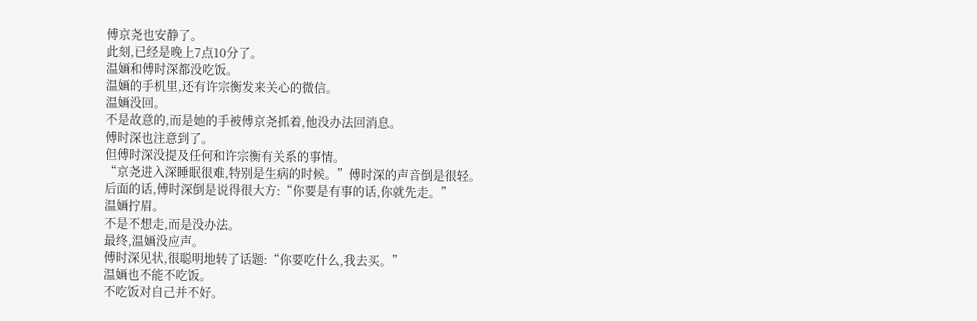傅京尧也安静了。
此刻,已经是晚上7点10分了。
温婳和傅时深都没吃饭。
温婳的手机里,还有许宗衡发来关心的微信。
温婳没回。
不是故意的,而是她的手被傅京尧抓着,他没办法回消息。
傅时深也注意到了。
但傅时深没提及任何和许宗衡有关系的事情。
“京尧进入深睡眠很难,特别是生病的时候。”傅时深的声音倒是很轻。
后面的话,傅时深倒是说得很大方:“你要是有事的话,你就先走。”
温婳拧眉。
不是不想走,而是没办法。
最终,温婳没应声。
傅时深见状,很聪明地转了话题:“你要吃什么,我去买。”
温婳也不能不吃饭。
不吃饭对自己并不好。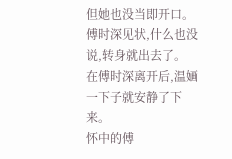但她也没当即开口。
傅时深见状,什么也没说,转身就出去了。
在傅时深离开后,温婳一下子就安静了下来。
怀中的傅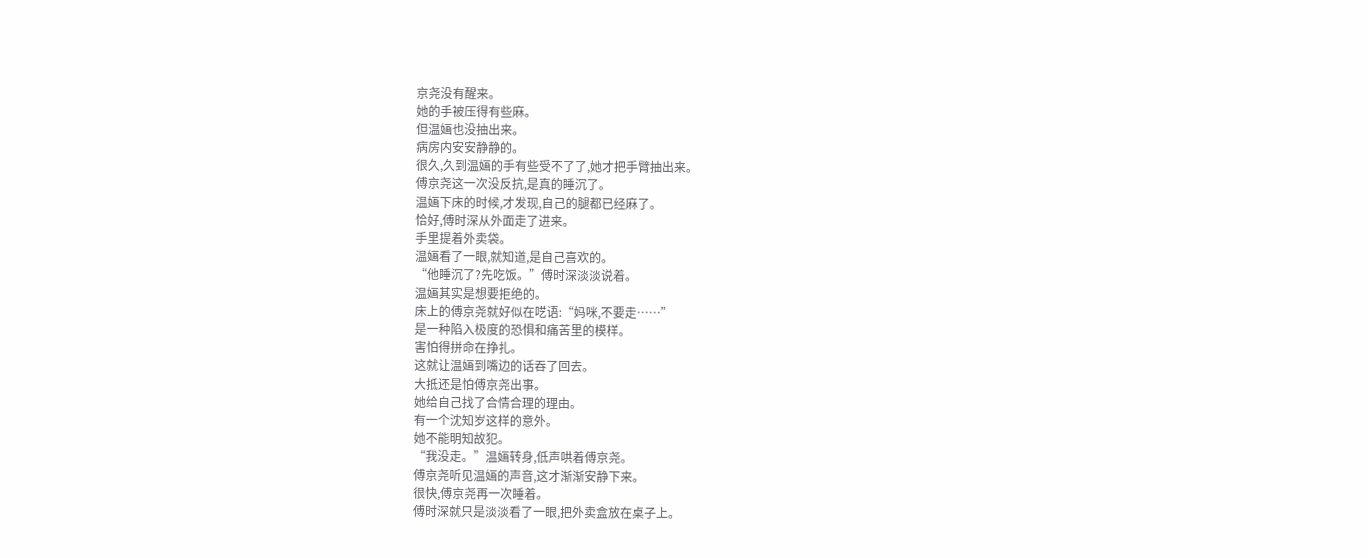京尧没有醒来。
她的手被压得有些麻。
但温婳也没抽出来。
病房内安安静静的。
很久,久到温婳的手有些受不了了,她才把手臂抽出来。
傅京尧这一次没反抗,是真的睡沉了。
温婳下床的时候,才发现,自己的腿都已经麻了。
恰好,傅时深从外面走了进来。
手里提着外卖袋。
温婳看了一眼,就知道,是自己喜欢的。
“他睡沉了?先吃饭。”傅时深淡淡说着。
温婳其实是想要拒绝的。
床上的傅京尧就好似在呓语:“妈咪,不要走……”
是一种陷入极度的恐惧和痛苦里的模样。
害怕得拼命在挣扎。
这就让温婳到嘴边的话吞了回去。
大抵还是怕傅京尧出事。
她给自己找了合情合理的理由。
有一个沈知岁这样的意外。
她不能明知故犯。
“我没走。”温婳转身,低声哄着傅京尧。
傅京尧听见温婳的声音,这才渐渐安静下来。
很快,傅京尧再一次睡着。
傅时深就只是淡淡看了一眼,把外卖盒放在桌子上。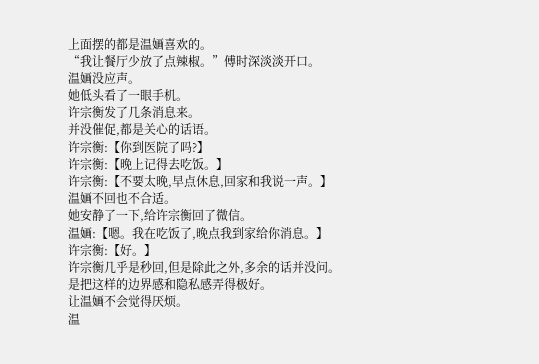上面摆的都是温婳喜欢的。
“我让餐厅少放了点辣椒。”傅时深淡淡开口。
温婳没应声。
她低头看了一眼手机。
许宗衡发了几条消息来。
并没催促,都是关心的话语。
许宗衡:【你到医院了吗?】
许宗衡:【晚上记得去吃饭。】
许宗衡:【不要太晚,早点休息,回家和我说一声。】
温婳不回也不合适。
她安静了一下,给许宗衡回了微信。
温婳:【嗯。我在吃饭了,晚点我到家给你消息。】
许宗衡:【好。】
许宗衡几乎是秒回,但是除此之外,多余的话并没问。
是把这样的边界感和隐私感弄得极好。
让温婳不会觉得厌烦。
温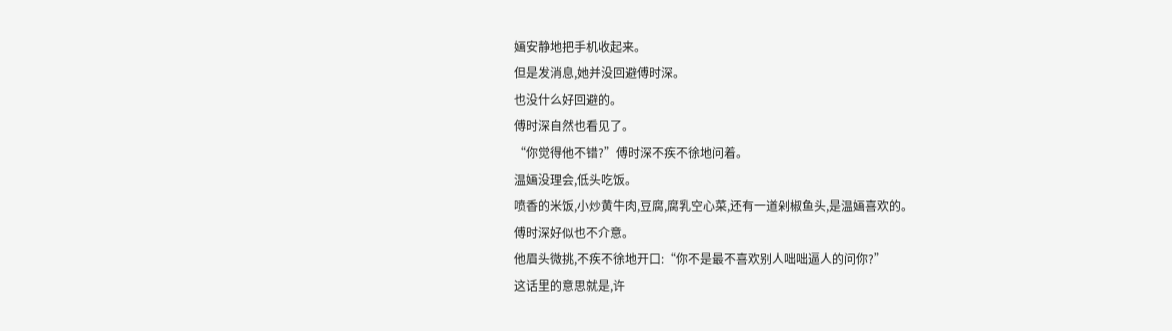婳安静地把手机收起来。
但是发消息,她并没回避傅时深。
也没什么好回避的。
傅时深自然也看见了。
“你觉得他不错?”傅时深不疾不徐地问着。
温婳没理会,低头吃饭。
喷香的米饭,小炒黄牛肉,豆腐,腐乳空心菜,还有一道剁椒鱼头,是温婳喜欢的。
傅时深好似也不介意。
他眉头微挑,不疾不徐地开口:“你不是最不喜欢别人咄咄逼人的问你?”
这话里的意思就是,许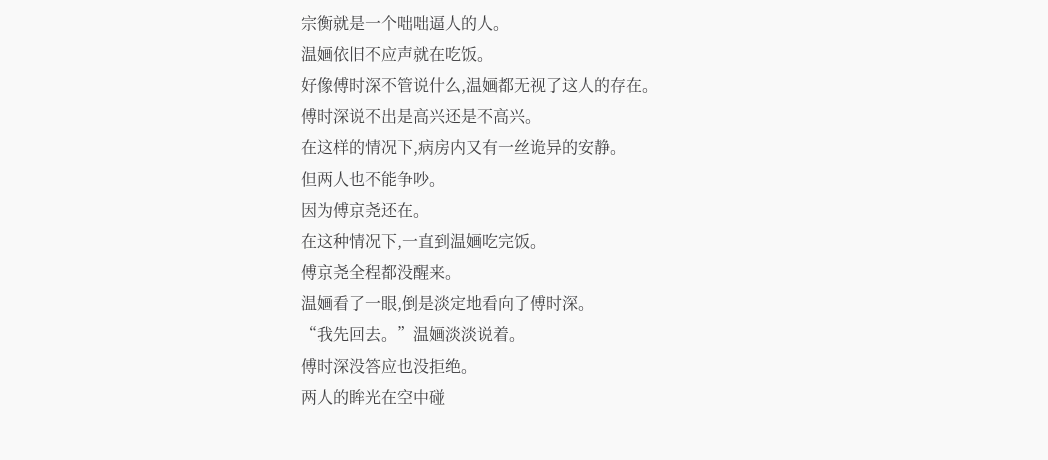宗衡就是一个咄咄逼人的人。
温婳依旧不应声就在吃饭。
好像傅时深不管说什么,温婳都无视了这人的存在。
傅时深说不出是高兴还是不高兴。
在这样的情况下,病房内又有一丝诡异的安静。
但两人也不能争吵。
因为傅京尧还在。
在这种情况下,一直到温婳吃完饭。
傅京尧全程都没醒来。
温婳看了一眼,倒是淡定地看向了傅时深。
“我先回去。”温婳淡淡说着。
傅时深没答应也没拒绝。
两人的眸光在空中碰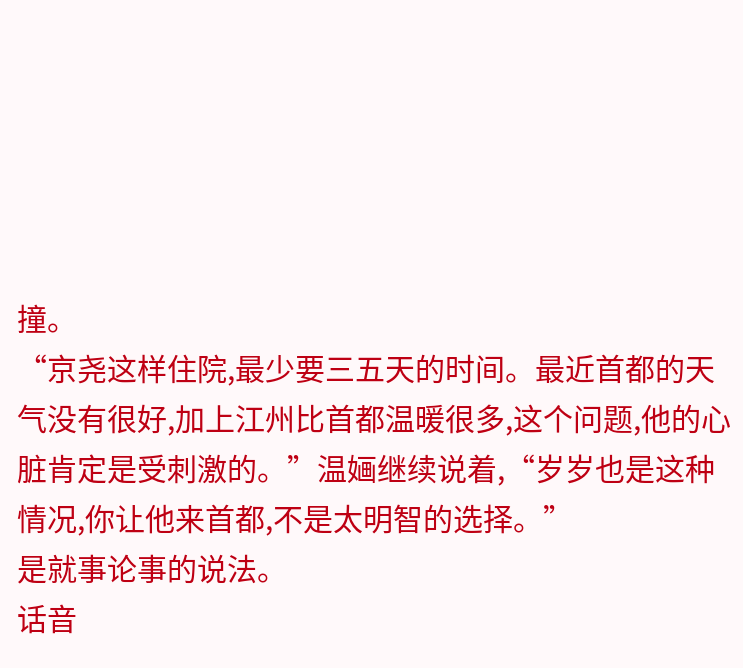撞。
“京尧这样住院,最少要三五天的时间。最近首都的天气没有很好,加上江州比首都温暖很多,这个问题,他的心脏肯定是受刺激的。”温婳继续说着,“岁岁也是这种情况,你让他来首都,不是太明智的选择。”
是就事论事的说法。
话音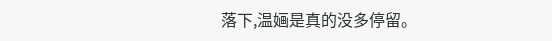落下,温婳是真的没多停留。